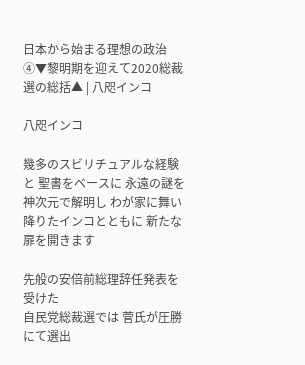日本から始まる理想の政治④▼黎明期を迎えて2020総裁選の総括▲ | 八咫インコ

八咫インコ

幾多のスビリチュアルな経験と 聖書をベースに 永遠の謎を神次元で解明し わが家に舞い降りたインコとともに 新たな扉を開きます

先般の安倍前総理辞任発表を受けた
自民党総裁選では 菅氏が圧勝にて選出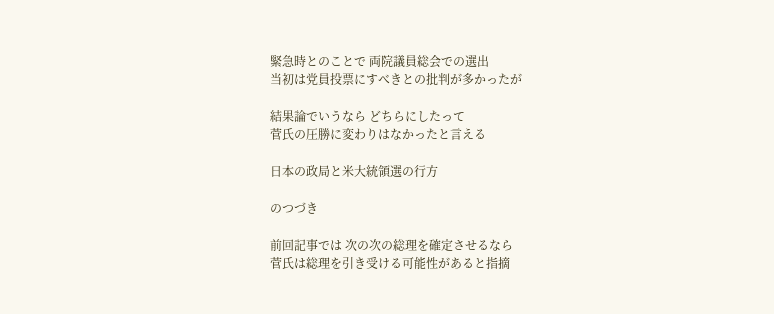緊急時とのことで 両院議員総会での選出
当初は党員投票にすべきとの批判が多かったが

結果論でいうなら どちらにしたって
菅氏の圧勝に変わりはなかったと言える

日本の政局と米大統領選の行方

のつづき

前回記事では 次の次の総理を確定させるなら
菅氏は総理を引き受ける可能性があると指摘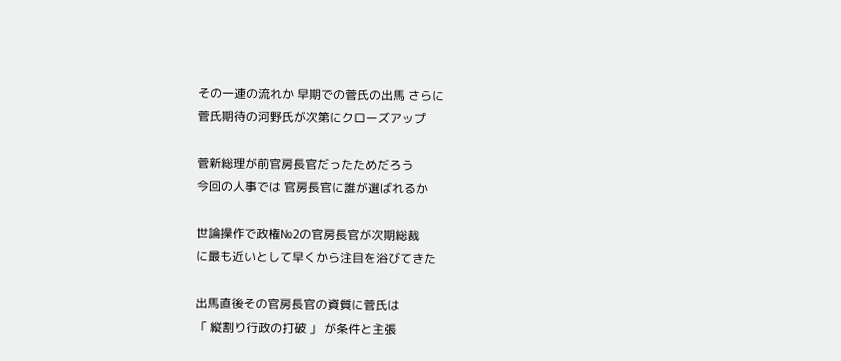その一連の流れか 早期での菅氏の出馬 さらに
菅氏期待の河野氏が次第にクローズアップ

菅新総理が前官房長官だったためだろう
今回の人事では 官房長官に誰が選ばれるか

世論操作で政権№2の官房長官が次期総裁
に最も近いとして早くから注目を浴びてきた

出馬直後その官房長官の資質に菅氏は
「 縦割り行政の打破 」 が条件と主張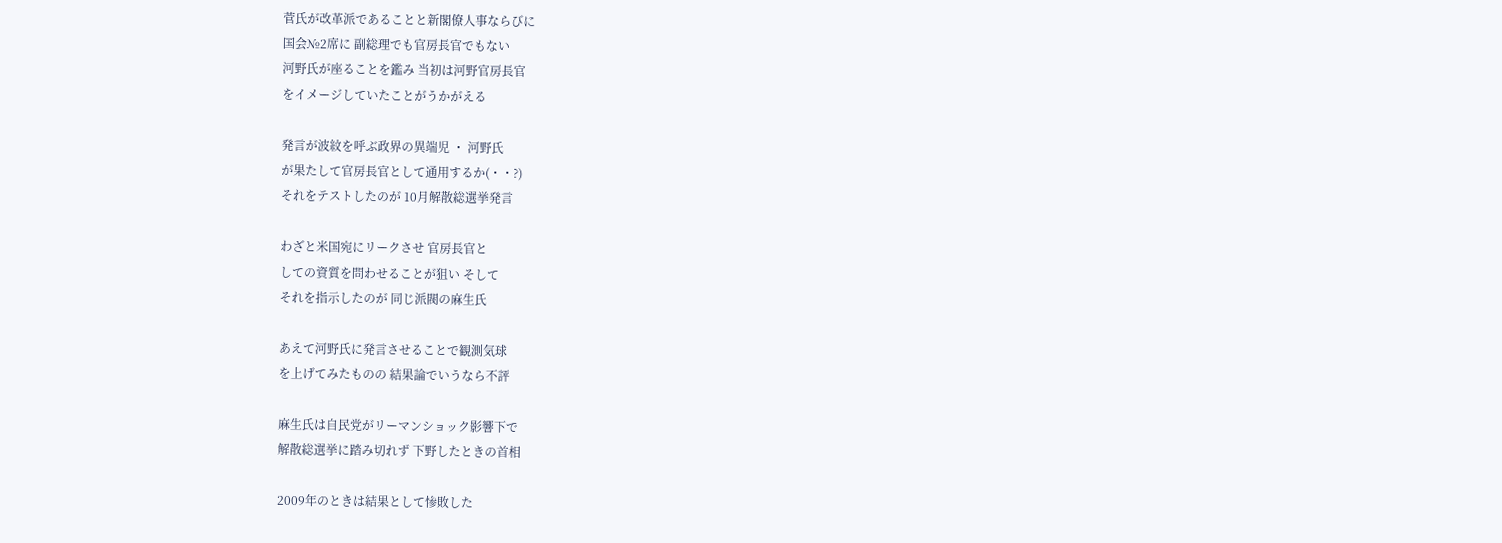菅氏が改革派であることと新閣僚人事ならびに
国会№2席に 副総理でも官房長官でもない
河野氏が座ることを鑑み 当初は河野官房長官
をイメージしていたことがうかがえる

発言が波紋を呼ぶ政界の異端児 ・ 河野氏
が果たして官房長官として通用するか(・・?)
それをテストしたのが 10月解散総選挙発言

わざと米国宛にリークさせ 官房長官と
しての資質を問わせることが狙い そして
それを指示したのが 同じ派閥の麻生氏

あえて河野氏に発言させることで観測気球
を上げてみたものの 結果論でいうなら不評

麻生氏は自民党がリーマンショック影響下で
解散総選挙に踏み切れず 下野したときの首相

2009年のときは結果として惨敗した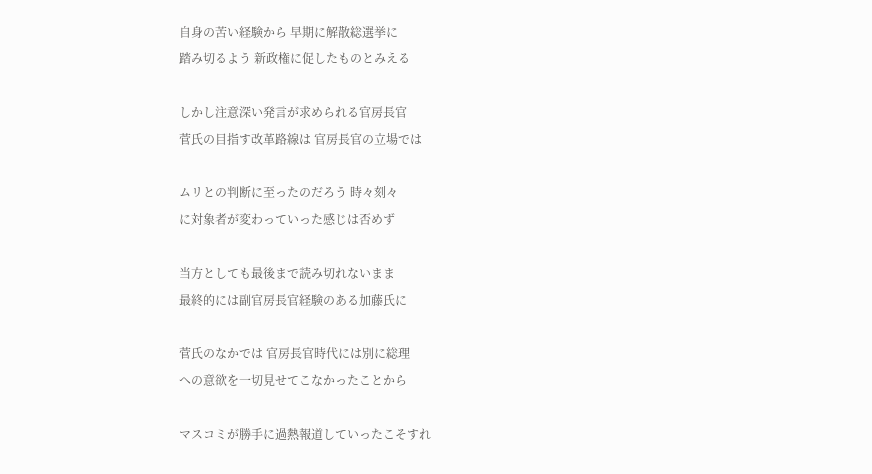自身の苦い経験から 早期に解散総選挙に
踏み切るよう 新政権に促したものとみえる

しかし注意深い発言が求められる官房長官
菅氏の目指す改革路線は 官房長官の立場では

ムリとの判断に至ったのだろう 時々刻々
に対象者が変わっていった感じは否めず

当方としても最後まで読み切れないまま
最終的には副官房長官経験のある加藤氏に

菅氏のなかでは 官房長官時代には別に総理
への意欲を一切見せてこなかったことから

マスコミが勝手に過熱報道していったこそすれ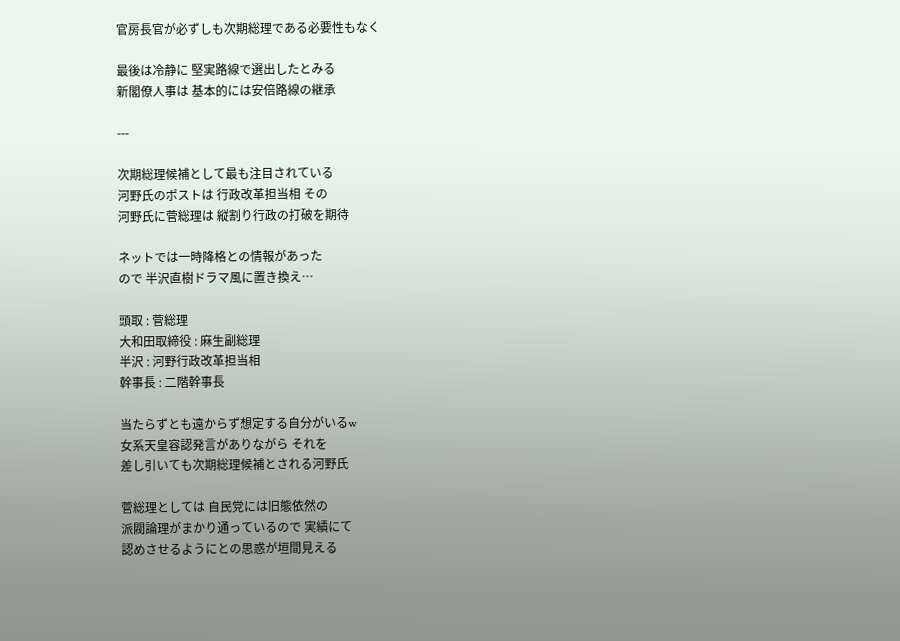官房長官が必ずしも次期総理である必要性もなく

最後は冷静に 堅実路線で選出したとみる
新閣僚人事は 基本的には安倍路線の継承

---

次期総理候補として最も注目されている
河野氏のポストは 行政改革担当相 その
河野氏に菅総理は 縦割り行政の打破を期待

ネットでは一時降格との情報があった
ので 半沢直樹ドラマ風に置き換え…

頭取 : 菅総理
大和田取締役 : 麻生副総理
半沢 : 河野行政改革担当相
幹事長 : 二階幹事長

当たらずとも遠からず想定する自分がいるw
女系天皇容認発言がありながら それを
差し引いても次期総理候補とされる河野氏

菅総理としては 自民党には旧態依然の
派閥論理がまかり通っているので 実績にて
認めさせるようにとの思惑が垣間見える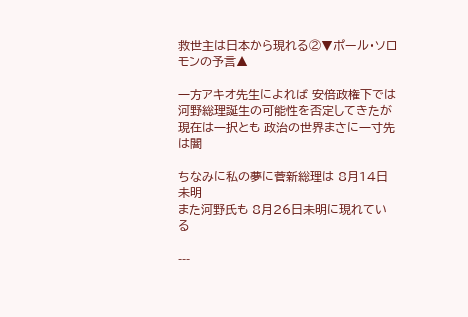救世主は日本から現れる②▼ポール・ソロモンの予言▲

一方アキオ先生によれば 安倍政権下では
河野総理誕生の可能性を否定してきたが
現在は一択とも 政治の世界まさに一寸先は闇

ちなみに私の夢に菅新総理は 8月14日未明
また河野氏も 8月26日未明に現れている

---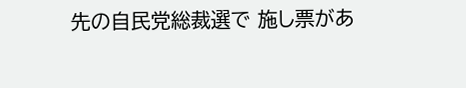先の自民党総裁選で 施し票があ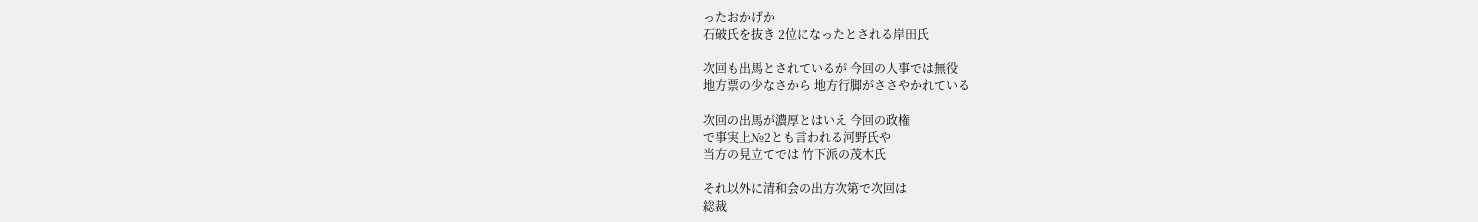ったおかげか
石破氏を抜き 2位になったとされる岸田氏

次回も出馬とされているが 今回の人事では無役
地方票の少なさから 地方行脚がささやかれている

次回の出馬が濃厚とはいえ 今回の政権
で事実上№2とも言われる河野氏や
当方の見立てでは 竹下派の茂木氏

それ以外に清和会の出方次第で次回は
総裁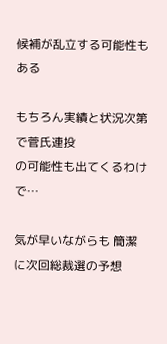候補が乱立する可能性もある

もちろん実績と状況次第で菅氏連投
の可能性も出てくるわけで…

気が早いながらも 簡潔に次回総裁選の予想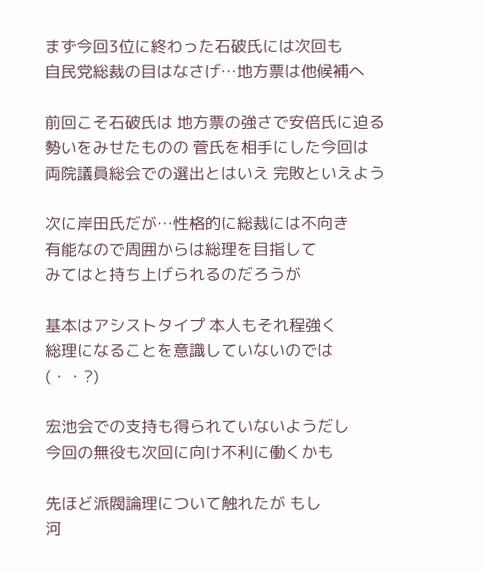まず今回3位に終わった石破氏には次回も
自民党総裁の目はなさげ…地方票は他候補へ

前回こそ石破氏は 地方票の強さで安倍氏に迫る
勢いをみせたものの 菅氏を相手にした今回は
両院議員総会での選出とはいえ 完敗といえよう

次に岸田氏だが…性格的に総裁には不向き
有能なので周囲からは総理を目指して
みてはと持ち上げられるのだろうが

基本はアシストタイプ 本人もそれ程強く
総理になることを意識していないのでは(・・?)

宏池会での支持も得られていないようだし
今回の無役も次回に向け不利に働くかも

先ほど派閥論理について触れたが もし
河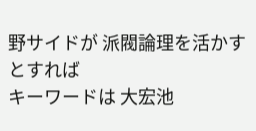野サイドが 派閥論理を活かすとすれば
キーワードは 大宏池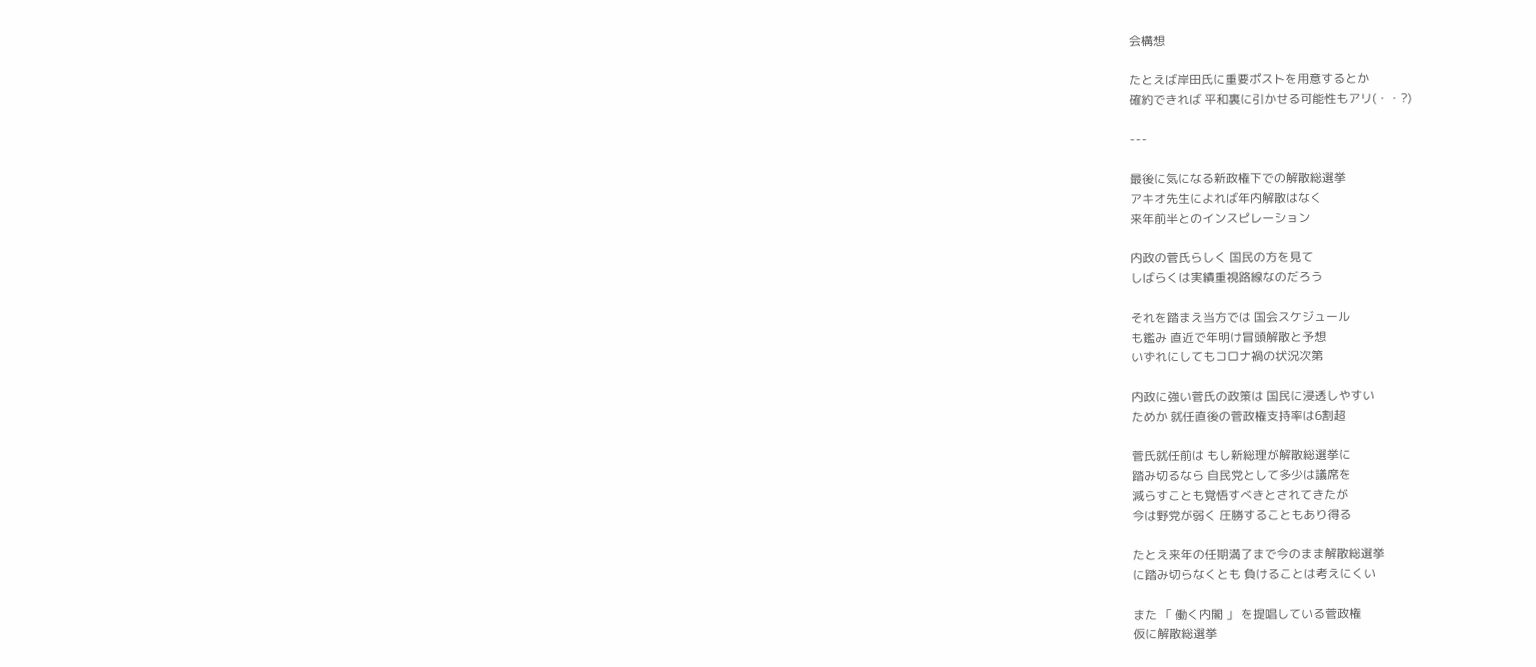会構想

たとえば岸田氏に重要ポストを用意するとか
確約できれば 平和裏に引かせる可能性もアリ(・・?)

---

最後に気になる新政権下での解散総選挙
アキオ先生によれば年内解散はなく
来年前半とのインスピレーション

内政の菅氏らしく 国民の方を見て
しばらくは実績重視路線なのだろう

それを踏まえ当方では 国会スケジュール
も鑑み 直近で年明け冒頭解散と予想
いずれにしてもコロナ禍の状況次第

内政に強い菅氏の政策は 国民に浸透しやすい
ためか 就任直後の菅政権支持率は6割超

菅氏就任前は もし新総理が解散総選挙に
踏み切るなら 自民党として多少は議席を
減らすことも覚悟すべきとされてきたが
今は野党が弱く 圧勝することもあり得る

たとえ来年の任期満了まで今のまま解散総選挙
に踏み切らなくとも 負けることは考えにくい

また 「 働く内閣 」 を提唱している菅政権
仮に解散総選挙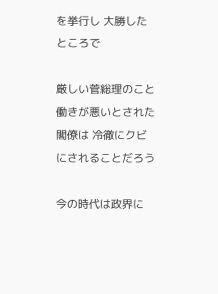を挙行し 大勝したところで

厳しい菅総理のこと 働きが悪いとされた
閣僚は 冷徹にクビにされることだろう

今の時代は政界に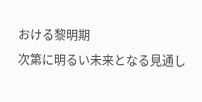おける黎明期
次第に明るい未来となる見通し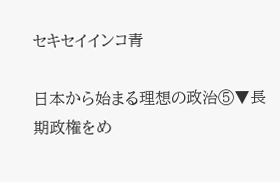セキセイインコ青

日本から始まる理想の政治⑤▼長期政権をめ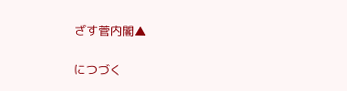ざす菅内閣▲

につづく